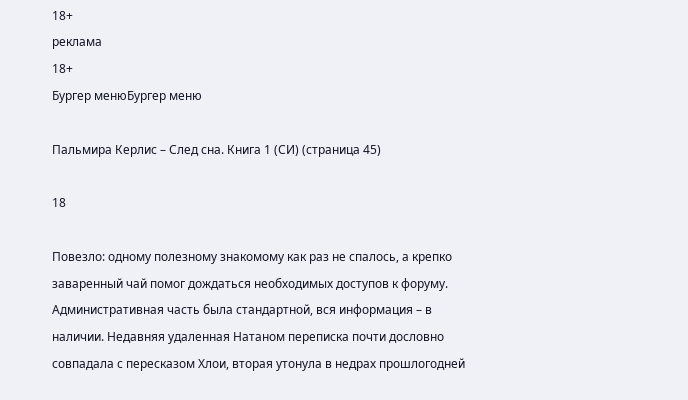18+
реклама
18+
Бургер менюБургер меню

Пальмира Керлис – След сна. Книга 1 (СИ) (страница 45)

18

Повезло: одному полезному знакомому как раз не спалось, а крепко заваренный чай помог дождаться необходимых доступов к форуму. Административная часть была стандартной, вся информация – в наличии. Недавняя удаленная Натаном переписка почти дословно совпадала с пересказом Хлои, вторая утонула в недрах прошлогодней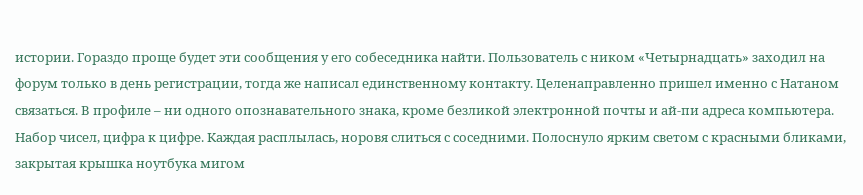истории. Гораздо проще будет эти сообщения у его собеседника найти. Пользователь с ником «Четырнадцать» заходил на форум только в день регистрации, тогда же написал единственному контакту. Целенаправленно пришел именно с Натаном связаться. В профиле – ни одного опознавательного знака, кроме безликой электронной почты и ай-пи адреса компьютера. Набор чисел, цифра к цифре. Каждая расплылась, норовя слиться с соседними. Полоснуло ярким светом с красными бликами, закрытая крышка ноутбука мигом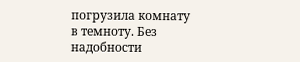погрузила комнату в темноту. Без надобности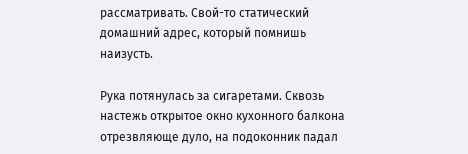рассматривать. Свой-то статический домашний адрес, который помнишь наизусть.

Рука потянулась за сигаретами. Сквозь настежь открытое окно кухонного балкона отрезвляюще дуло, на подоконник падал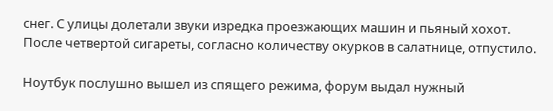снег. С улицы долетали звуки изредка проезжающих машин и пьяный хохот. После четвертой сигареты, согласно количеству окурков в салатнице, отпустило.

Ноутбук послушно вышел из спящего режима, форум выдал нужный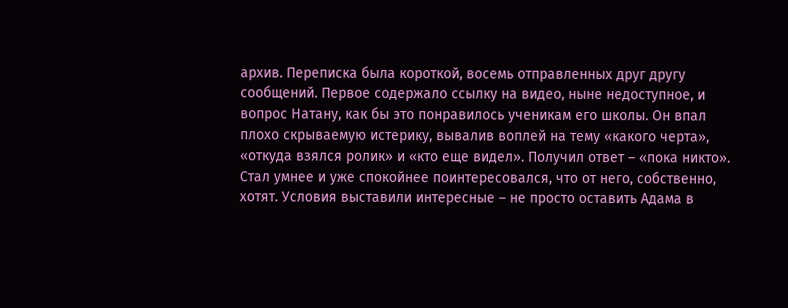архив. Переписка была короткой, восемь отправленных друг другу сообщений. Первое содержало ссылку на видео, ныне недоступное, и вопрос Натану, как бы это понравилось ученикам его школы. Он впал плохо скрываемую истерику, вывалив воплей на тему «какого черта», «откуда взялся ролик» и «кто еще видел». Получил ответ – «пока никто». Стал умнее и уже спокойнее поинтересовался, что от него, собственно, хотят. Условия выставили интересные – не просто оставить Адама в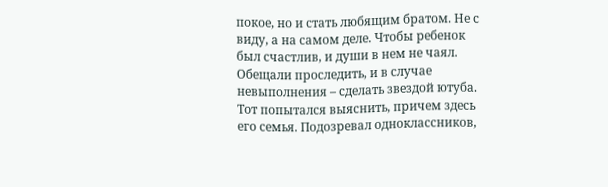покое, но и стать любящим братом. Не с виду, а на самом деле. Чтобы ребенок был счастлив, и души в нем не чаял. Обещали проследить, и в случае невыполнения – сделать звездой ютуба. Тот попытался выяснить, причем здесь его семья. Подозревал одноклассников,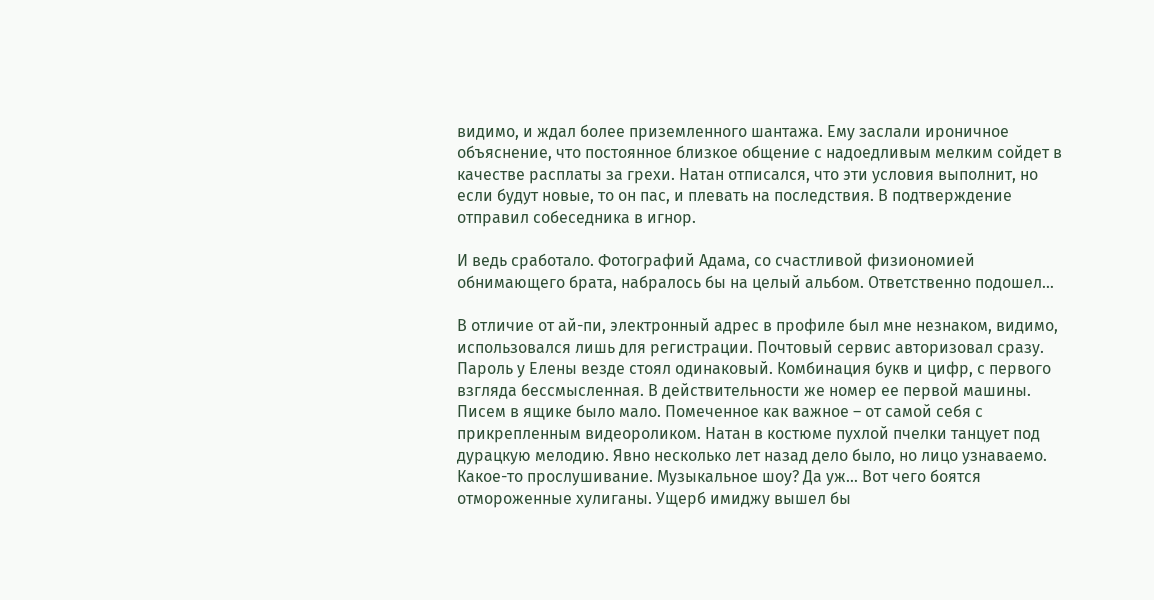видимо, и ждал более приземленного шантажа. Ему заслали ироничное объяснение, что постоянное близкое общение с надоедливым мелким сойдет в качестве расплаты за грехи. Натан отписался, что эти условия выполнит, но если будут новые, то он пас, и плевать на последствия. В подтверждение отправил собеседника в игнор.

И ведь сработало. Фотографий Адама, со счастливой физиономией обнимающего брата, набралось бы на целый альбом. Ответственно подошел…

В отличие от ай-пи, электронный адрес в профиле был мне незнаком, видимо, использовался лишь для регистрации. Почтовый сервис авторизовал сразу. Пароль у Елены везде стоял одинаковый. Комбинация букв и цифр, с первого взгляда бессмысленная. В действительности же номер ее первой машины. Писем в ящике было мало. Помеченное как важное – от самой себя с прикрепленным видеороликом. Натан в костюме пухлой пчелки танцует под дурацкую мелодию. Явно несколько лет назад дело было, но лицо узнаваемо. Какое-то прослушивание. Музыкальное шоу? Да уж… Вот чего боятся отмороженные хулиганы. Ущерб имиджу вышел бы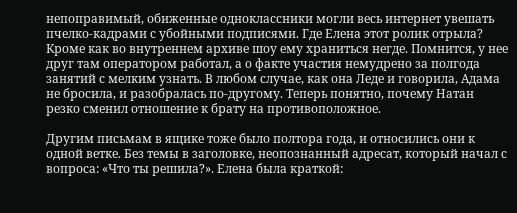непоправимый, обиженные одноклассники могли весь интернет увешать пчелко-кадрами с убойными подписями. Где Елена этот ролик отрыла? Кроме как во внутреннем архиве шоу ему храниться негде. Помнится, у нее друг там оператором работал, а о факте участия немудрено за полгода занятий с мелким узнать. В любом случае, как она Леде и говорила, Адама не бросила, и разобралась по-другому. Теперь понятно, почему Натан резко сменил отношение к брату на противоположное.

Другим письмам в ящике тоже было полтора года, и относились они к одной ветке. Без темы в заголовке, неопознанный адресат, который начал с вопроса: «Что ты решила?». Елена была краткой: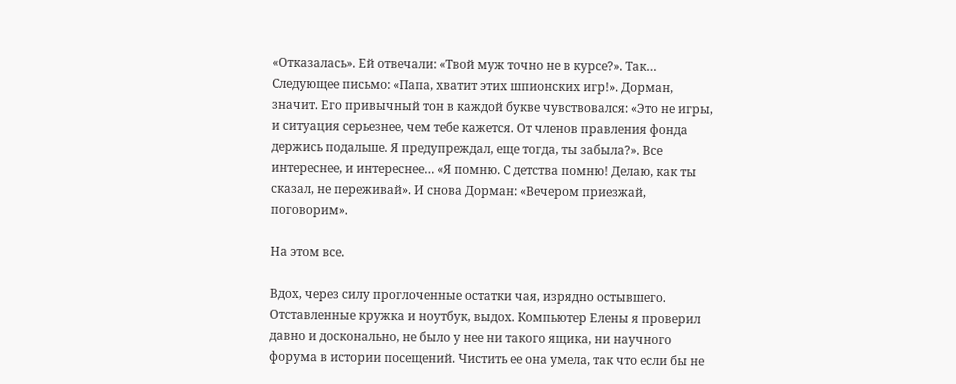«Отказалась». Ей отвечали: «Твой муж точно не в курсе?». Так… Следующее письмо: «Папа, хватит этих шпионских игр!». Дорман, значит. Его привычный тон в каждой букве чувствовался: «Это не игры, и ситуация серьезнее, чем тебе кажется. От членов правления фонда держись подальше. Я предупреждал, еще тогда, ты забыла?». Все интереснее, и интереснее… «Я помню. С детства помню! Делаю, как ты сказал, не переживай». И снова Дорман: «Вечером приезжай, поговорим».

На этом все.

Вдох, через силу проглоченные остатки чая, изрядно остывшего. Отставленные кружка и ноутбук, выдох. Компьютер Елены я проверил давно и досконально, не было у нее ни такого ящика, ни научного форума в истории посещений. Чистить ее она умела, так что если бы не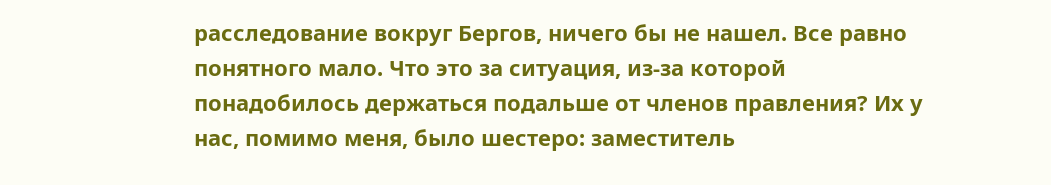расследование вокруг Бергов, ничего бы не нашел. Все равно понятного мало. Что это за ситуация, из-за которой понадобилось держаться подальше от членов правления? Их у нас, помимо меня, было шестеро: заместитель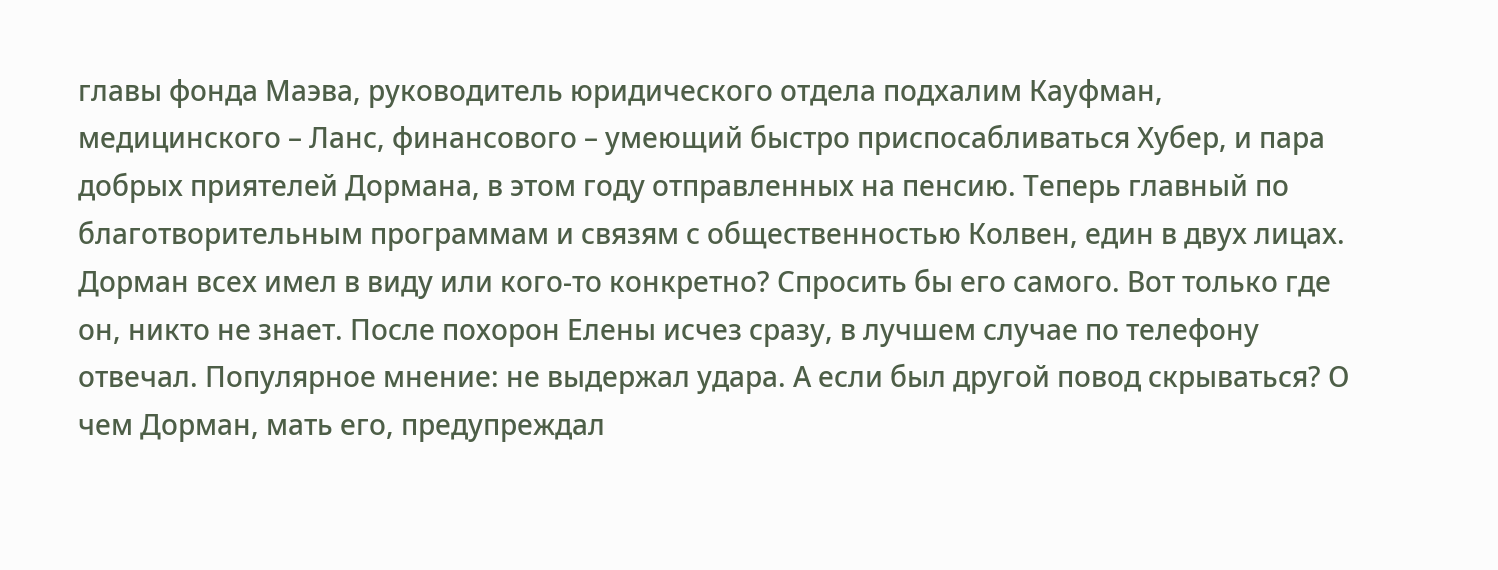главы фонда Маэва, руководитель юридического отдела подхалим Кауфман, медицинского – Ланс, финансового – умеющий быстро приспосабливаться Хубер, и пара добрых приятелей Дормана, в этом году отправленных на пенсию. Теперь главный по благотворительным программам и связям с общественностью Колвен, един в двух лицах. Дорман всех имел в виду или кого-то конкретно? Спросить бы его самого. Вот только где он, никто не знает. После похорон Елены исчез сразу, в лучшем случае по телефону отвечал. Популярное мнение: не выдержал удара. А если был другой повод скрываться? О чем Дорман, мать его, предупреждал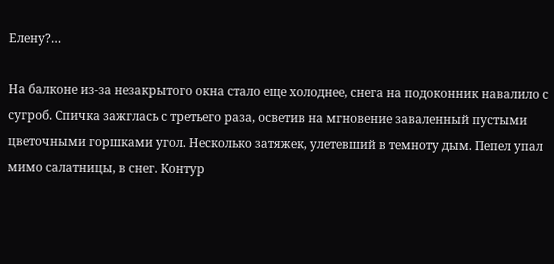Елену?…

На балконе из-за незакрытого окна стало еще холоднее, снега на подоконник навалило с сугроб. Спичка зажглась с третьего раза, осветив на мгновение заваленный пустыми цветочными горшками угол. Несколько затяжек, улетевший в темноту дым. Пепел упал мимо салатницы, в снег. Контур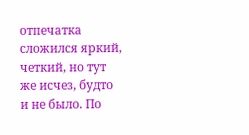отпечатка сложился яркий, четкий, но тут же исчез, будто и не было. По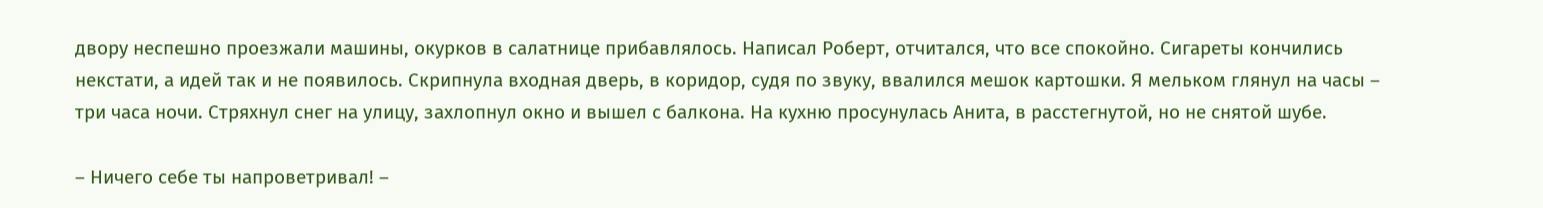двору неспешно проезжали машины, окурков в салатнице прибавлялось. Написал Роберт, отчитался, что все спокойно. Сигареты кончились некстати, а идей так и не появилось. Скрипнула входная дверь, в коридор, судя по звуку, ввалился мешок картошки. Я мельком глянул на часы – три часа ночи. Стряхнул снег на улицу, захлопнул окно и вышел с балкона. На кухню просунулась Анита, в расстегнутой, но не снятой шубе.

– Ничего себе ты напроветривал! –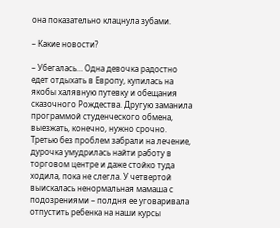она показательно клацнула зубами.

– Какие новости?

– Убегалась… Одна девочка радостно едет отдыхать в Европу, купилась на якобы халявную путевку и обещания сказочного Рождества. Другую заманила программой студенческого обмена, выезжать, конечно, нужно срочно. Третью без проблем забрали на лечение, дурочка умудрилась найти работу в торговом центре и даже стойко туда ходила, пока не слегла. У четвертой выискалась ненормальная мамаша с подозрениями – полдня ее уговаривала отпустить ребенка на наши курсы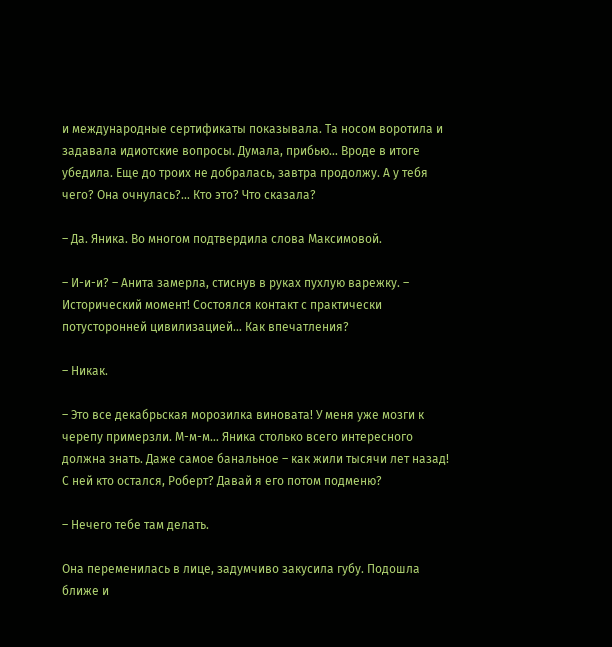и международные сертификаты показывала. Та носом воротила и задавала идиотские вопросы. Думала, прибью… Вроде в итоге убедила. Еще до троих не добралась, завтра продолжу. А у тебя чего? Она очнулась?… Кто это? Что сказала?

– Да. Яника. Во многом подтвердила слова Максимовой.

– И-и-и? – Анита замерла, стиснув в руках пухлую варежку. – Исторический момент! Состоялся контакт с практически потусторонней цивилизацией… Как впечатления?

– Никак.

– Это все декабрьская морозилка виновата! У меня уже мозги к черепу примерзли. М-м-м… Яника столько всего интересного должна знать. Даже самое банальное – как жили тысячи лет назад! С ней кто остался, Роберт? Давай я его потом подменю?

– Нечего тебе там делать.

Она переменилась в лице, задумчиво закусила губу. Подошла ближе и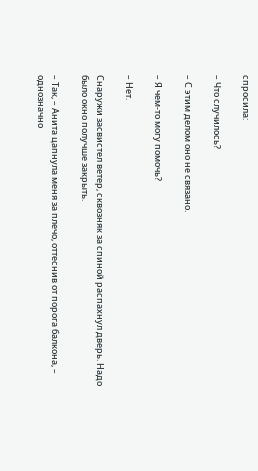спросила:

– Что случилось?

– С этим делом оно не связано.

– Я чем-то могу помочь?

– Нет.

Снаружи засвистел ветер, сквозняк за спиной распахнул дверь. Надо было окно получше закрыть.

– Так, – Анита цапнула меня за плечо, оттеснив от порога балкона, – однозначно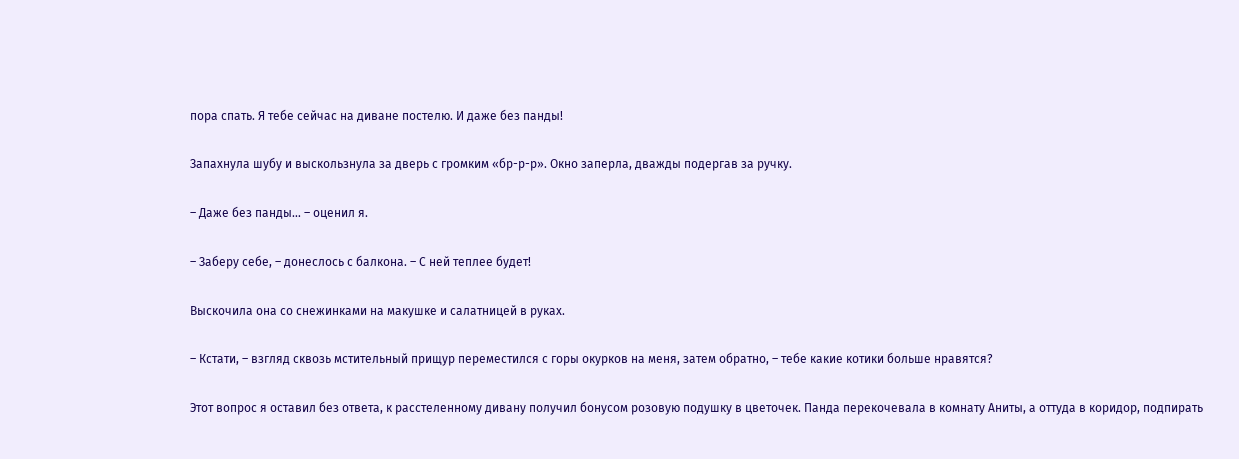пора спать. Я тебе сейчас на диване постелю. И даже без панды!

Запахнула шубу и выскользнула за дверь с громким «бр-р-р». Окно заперла, дважды подергав за ручку.

– Даже без панды… – оценил я.

– Заберу себе, – донеслось с балкона. – С ней теплее будет!

Выскочила она со снежинками на макушке и салатницей в руках.

– Кстати, – взгляд сквозь мстительный прищур переместился с горы окурков на меня, затем обратно, – тебе какие котики больше нравятся?

Этот вопрос я оставил без ответа, к расстеленному дивану получил бонусом розовую подушку в цветочек. Панда перекочевала в комнату Аниты, а оттуда в коридор, подпирать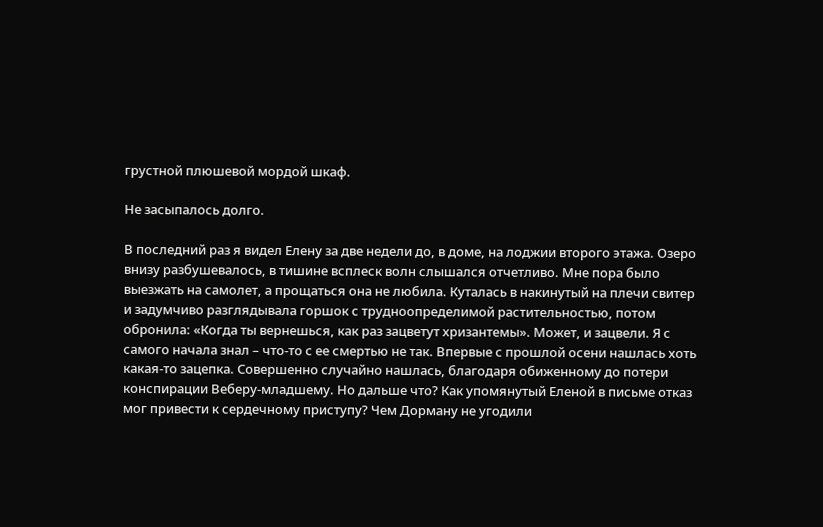грустной плюшевой мордой шкаф.

Не засыпалось долго.

В последний раз я видел Елену за две недели до, в доме, на лоджии второго этажа. Озеро внизу разбушевалось, в тишине всплеск волн слышался отчетливо. Мне пора было выезжать на самолет, а прощаться она не любила. Куталась в накинутый на плечи свитер и задумчиво разглядывала горшок с трудноопределимой растительностью, потом обронила: «Когда ты вернешься, как раз зацветут хризантемы». Может, и зацвели. Я с самого начала знал – что-то с ее смертью не так. Впервые с прошлой осени нашлась хоть какая-то зацепка. Совершенно случайно нашлась, благодаря обиженному до потери конспирации Веберу-младшему. Но дальше что? Как упомянутый Еленой в письме отказ мог привести к сердечному приступу? Чем Дорману не угодили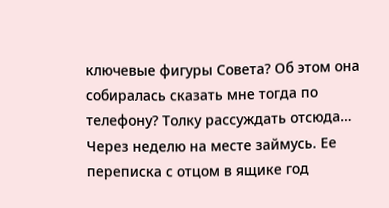ключевые фигуры Совета? Об этом она собиралась сказать мне тогда по телефону? Толку рассуждать отсюда… Через неделю на месте займусь. Ее переписка с отцом в ящике год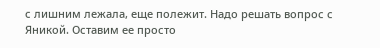с лишним лежала, еще полежит. Надо решать вопрос с Яникой. Оставим ее просто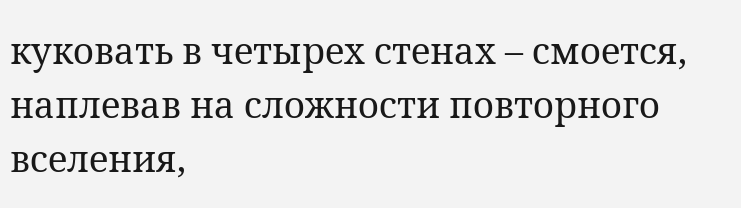куковать в четырех стенах – смоется, наплевав на сложности повторного вселения,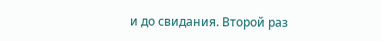и до свидания. Второй раз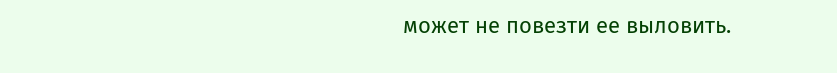может не повезти ее выловить.